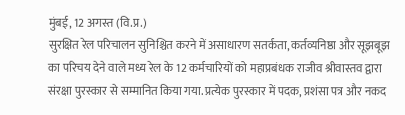मुंबई, 12 अगस्त (वि.प्र.)
सुरक्षित रेल परिचालन सुनिश्चित करने में असाधारण सतर्कता, कर्तव्यनिष्ठा और सूझबूझ का परिचय देने वाले मध्य रेल के 12 कर्मचारियों को महाप्रबंधक राजीव श्रीवास्तव द्वारा संरक्षा पुरस्कार से सम्मानित किया गया. प्रत्येक पुरस्कार में पदक, प्रशंसा पत्र और नकद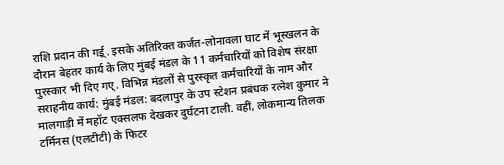राशि प्रदान की गई्. इसके अतिरिक्त कर्जत-लोनावला घाट में भूस्खलन के दौरान बेहतर कार्य के लिए मुंबई मंडल के 11 कर्मचारियों को विशेष संरक्षा पुरस्कार भी दिए गए्. विभिन्न मंडलों से पुरस्कृत कर्मचारियों के नाम और सराहनीय कार्य: मुंबई मंडल: बदलापुर के उप स्टेशन प्रबंधक रत्नेश कुमार ने मालगाड़ी में महॉट एक्सलफ देखकर दुर्घटना टाली. वहीं, लोकमान्य तिलक टर्मिनस (एलटीटी) के फिटर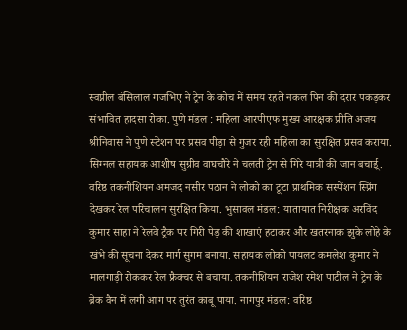स्वप्नील बंसिलाल गजभिए ने ट्रेन के कोच में समय रहते नकल पिन की दरार पकड़कर संभावित हादसा रोका. पुणे मंडल : महिला आरपीएफ मुख्य आरक्षक प्रीति अजय श्रीनिवास ने पुणे स्टेशन पर प्रसव पीड़ा से गुजर रही महिला का सुरक्षित प्रसव कराया. सिग्नल सहायक आशीष सुग्रीव वाघचौरे ने चलती ट्रेन से गिरे यात्री की जान बचाई्. वरिष्ठ तकनीशियन अमजद नसीर पठान ने लोको का टूटा प्राथमिक सस्पेंशन स्प्रिंग देखकर रेल परिचालन सुरक्षित किया. भुसावल मंडल: यातायात निरीक्षक अरविंद कुमार साहा ने रेलवे ट्रैक पर गिरी पेड़ की शाखाएं हटाकर और खतरनाक झुके लोहे के खंभे की सूचना देकर मार्ग सुगम बनाया. सहायक लोको पायलट कमलेश कुमार ने मालगाड़ी रोककर रेल फ्रैक्चर से बचाया. तकनीशियन राजेश रमेश पाटील ने ट्रेन के ब्रेक वैन में लगी आग पर तुरंत काबू पाया. नागपुर मंडल: वरिष्ठ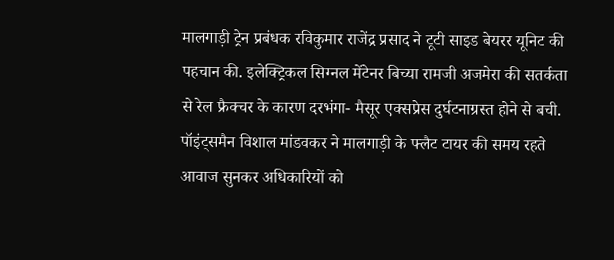मालगाड़ी ट्रेन प्रबंधक रविकुमार राजेंद्र प्रसाद ने टूटी साइड बेयरर यूनिट की पहचान की. इलेक्ट्रिकल सिग्नल मेंटेनर बिच्या रामजी अजमेरा की सतर्कता से रेल फ्रैक्चर के कारण दरभंगा- मैसूर एक्सप्रेस दुर्घटनाग्रस्त होने से बची. पॉइंट्समैन विशाल मांडवकर ने मालगाड़ी के फ्लैट टायर की समय रहते आवाज सुनकर अधिकारियों को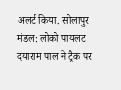अलर्ट किया. सोलापुर मंडल: लोको पायलट दयाराम पाल ने ट्रैक पर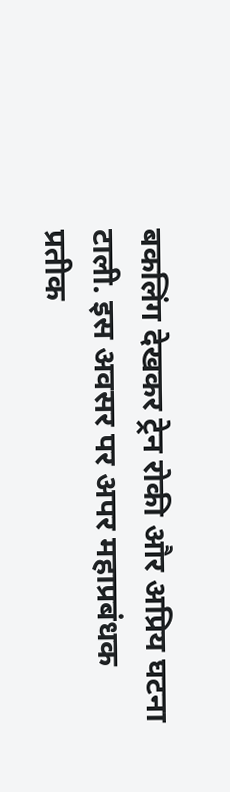बकलिंग देखकर ट्रेन रोकी और अप्रिय घटना टाली. इस अवसर पर अपर महाप्रबंधक प्रतीक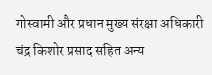गोस्वामी और प्रधान मुख्य संरक्षा अधिकारी चंद्र किशोर प्रसाद सहित अन्य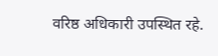वरिष्ठ अधिकारी उपस्थित रहे.